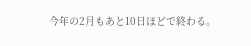今年の2月もあと10日ほどで終わる。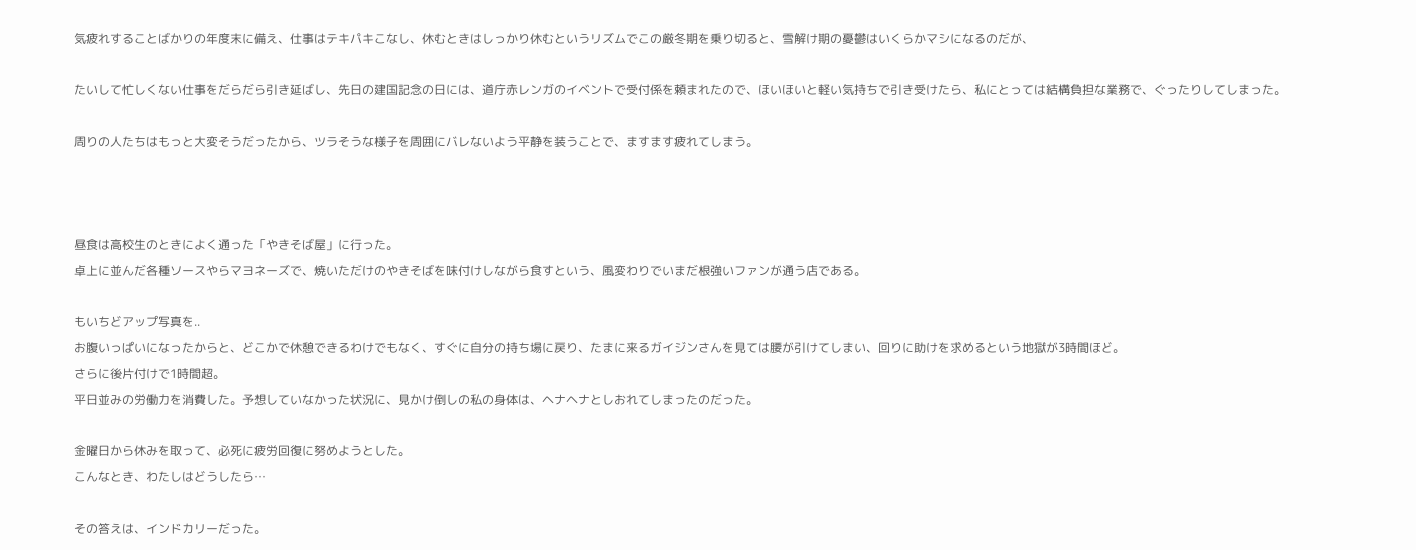気疲れすることばかりの年度末に備え、仕事はテキパキこなし、休むときはしっかり休むというリズムでこの厳冬期を乗り切ると、雪解け期の憂鬱はいくらかマシになるのだが、

たいして忙しくない仕事をだらだら引き延ばし、先日の建国記念の日には、道庁赤レンガのイベントで受付係を頼まれたので、ほいほいと軽い気持ちで引き受けたら、私にとっては結構負担な業務で、ぐったりしてしまった。

周りの人たちはもっと大変そうだったから、ツラそうな様子を周囲にバレないよう平静を装うことで、ますます疲れてしまう。



昼食は高校生のときによく通った「やきそば屋」に行った。
卓上に並んだ各種ソースやらマヨネーズで、焼いただけのやきそばを味付けしながら食すという、風変わりでいまだ根強いファンが通う店である。

もいちどアップ写真を..
お腹いっぱいになったからと、どこかで休憩できるわけでもなく、すぐに自分の持ち場に戻り、たまに来るガイジンさんを見ては腰が引けてしまい、回りに助けを求めるという地獄が3時間ほど。
さらに後片付けで1時間超。
平日並みの労働力を消費した。予想していなかった状況に、見かけ倒しの私の身体は、ヘナヘナとしおれてしまったのだった。

金曜日から休みを取って、必死に疲労回復に努めようとした。
こんなとき、わたしはどうしたら…

その答えは、インドカリーだった。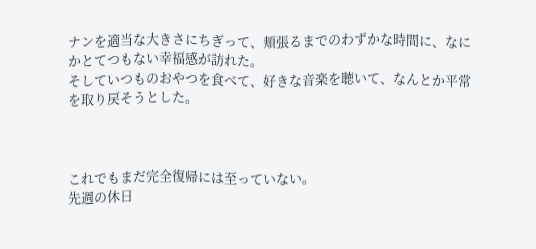ナンを適当な大きさにちぎって、頬張るまでのわずかな時間に、なにかとてつもない幸福感が訪れた。
そしていつものおやつを食べて、好きな音楽を聴いて、なんとか平常を取り戻そうとした。



これでもまだ完全復帰には至っていない。
先週の休日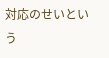対応のせいという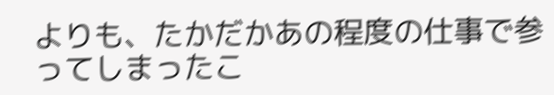よりも、たかだかあの程度の仕事で参ってしまったこ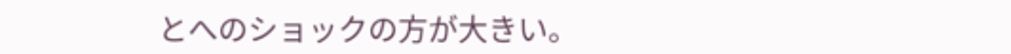とへのショックの方が大きい。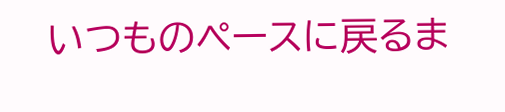いつものペースに戻るま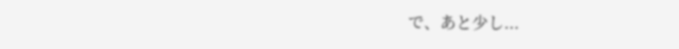で、あと少し...